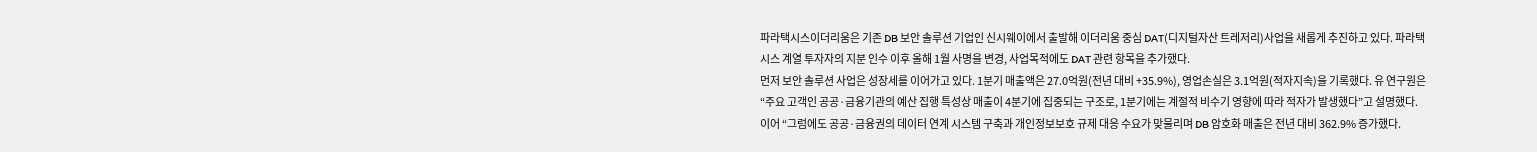파라택시스이더리움은 기존 DB 보안 솔루션 기업인 신시웨이에서 출발해 이더리움 중심 DAT(디지털자산 트레저리)사업을 새롭게 추진하고 있다. 파라택시스 계열 투자자의 지분 인수 이후 올해 1월 사명을 변경, 사업목적에도 DAT 관련 항목을 추가했다.
먼저 보안 솔루션 사업은 성장세를 이어가고 있다. 1분기 매출액은 27.0억원(전년 대비 +35.9%), 영업손실은 3.1억원(적자지속)을 기록했다. 유 연구원은 “주요 고객인 공공·금융기관의 예산 집행 특성상 매출이 4분기에 집중되는 구조로, 1분기에는 계절적 비수기 영향에 따라 적자가 발생했다”고 설명했다.
이어 “그럼에도 공공·금융권의 데이터 연계 시스템 구축과 개인정보보호 규제 대응 수요가 맞물리며 DB 암호화 매출은 전년 대비 362.9% 증가했다.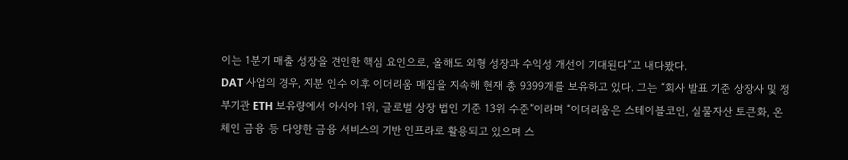이는 1분기 매출 성장을 견인한 핵심 요인으로, 올해도 외형 성장과 수익성 개선이 기대된다”고 내다봤다.
DAT 사업의 경우, 지분 인수 이후 이더리움 매집을 지속해 현재 총 9399개를 보유하고 있다. 그는 “회사 발표 기준 상장사 및 정부기관 ETH 보유량에서 아시아 1위, 글로벌 상장 법인 기준 13위 수준”이라며 “이더리움은 스테이블코인, 실물자산 토큰화, 온체인 금융 등 다양한 금융 서비스의 기반 인프라로 활용되고 있으며 스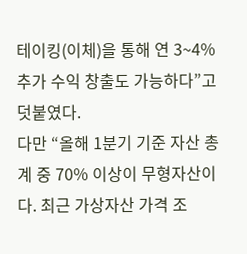테이킹(이체)을 통해 연 3~4% 추가 수익 창출도 가능하다”고 덧붙였다.
다만 “올해 1분기 기준 자산 총계 중 70% 이상이 무형자산이다. 최근 가상자산 가격 조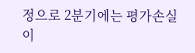정으로 2분기에는 평가손실이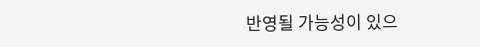반영될 가능성이 있으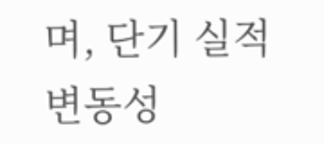며, 단기 실적 변동성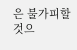은 불가피할 것으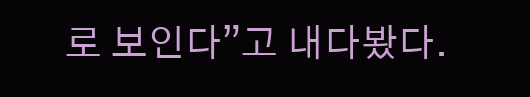로 보인다”고 내다봤다.